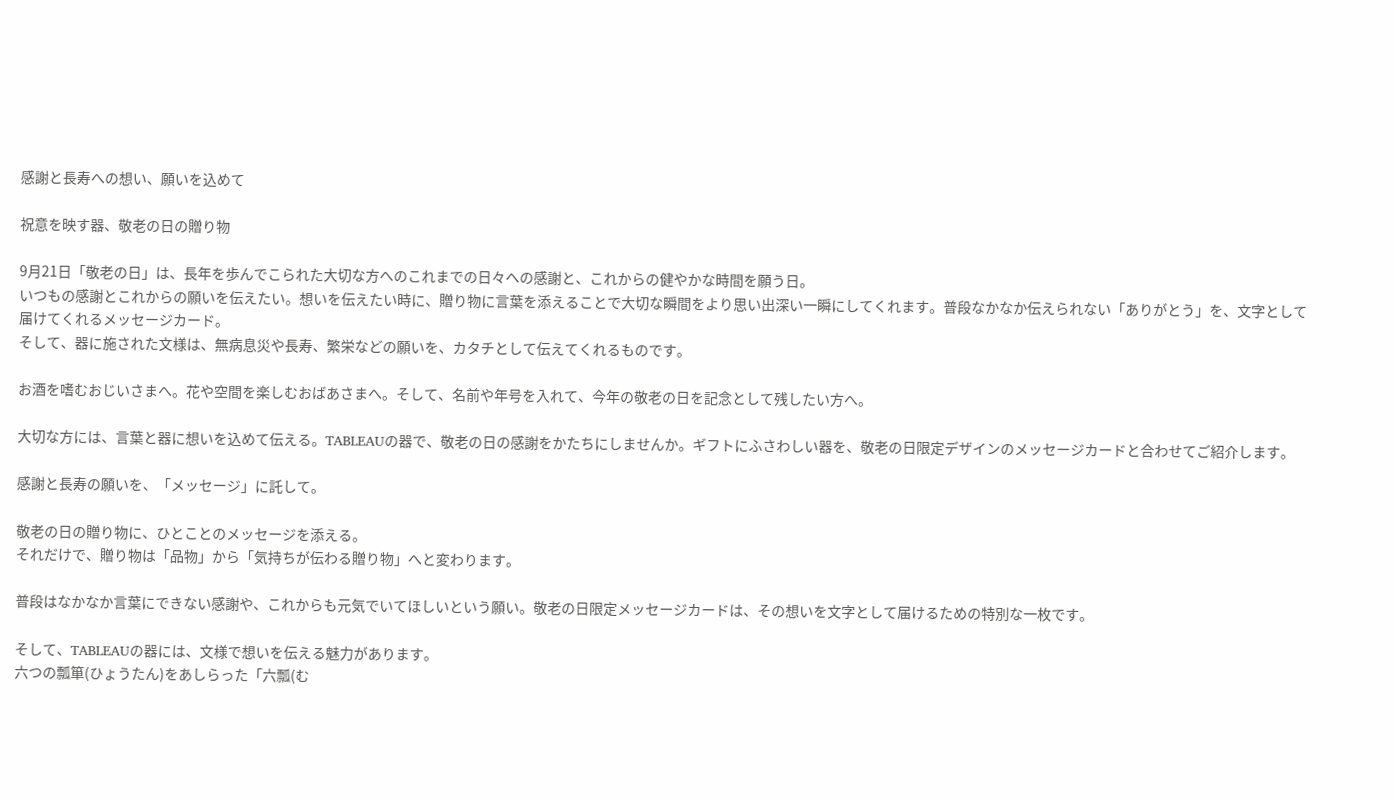感謝と長寿への想い、願いを込めて

祝意を映す器、敬老の日の贈り物

9月21日「敬老の日」は、長年を歩んでこられた大切な方へのこれまでの日々への感謝と、これからの健やかな時間を願う日。
いつもの感謝とこれからの願いを伝えたい。想いを伝えたい時に、贈り物に言葉を添えることで大切な瞬間をより思い出深い一瞬にしてくれます。普段なかなか伝えられない「ありがとう」を、文字として届けてくれるメッセージカード。
そして、器に施された文様は、無病息災や長寿、繁栄などの願いを、カタチとして伝えてくれるものです。

お酒を嗜むおじいさまへ。花や空間を楽しむおばあさまへ。そして、名前や年号を入れて、今年の敬老の日を記念として残したい方へ。

大切な方には、言葉と器に想いを込めて伝える。TABLEAUの器で、敬老の日の感謝をかたちにしませんか。ギフトにふさわしい器を、敬老の日限定デザインのメッセージカードと合わせてご紹介します。

感謝と長寿の願いを、「メッセージ」に託して。

敬老の日の贈り物に、ひとことのメッセージを添える。
それだけで、贈り物は「品物」から「気持ちが伝わる贈り物」へと変わります。

普段はなかなか言葉にできない感謝や、これからも元気でいてほしいという願い。敬老の日限定メッセージカードは、その想いを文字として届けるための特別な一枚です。

そして、TABLEAUの器には、文様で想いを伝える魅力があります。
六つの瓢箪(ひょうたん)をあしらった「六瓢(む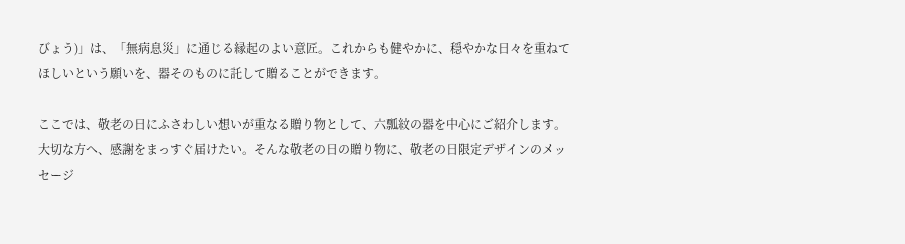びょう)」は、「無病息災」に通じる縁起のよい意匠。これからも健やかに、穏やかな日々を重ねてほしいという願いを、器そのものに託して贈ることができます。

ここでは、敬老の日にふさわしい想いが重なる贈り物として、六瓢紋の器を中心にご紹介します。
大切な方へ、感謝をまっすぐ届けたい。そんな敬老の日の贈り物に、敬老の日限定デザインのメッセージ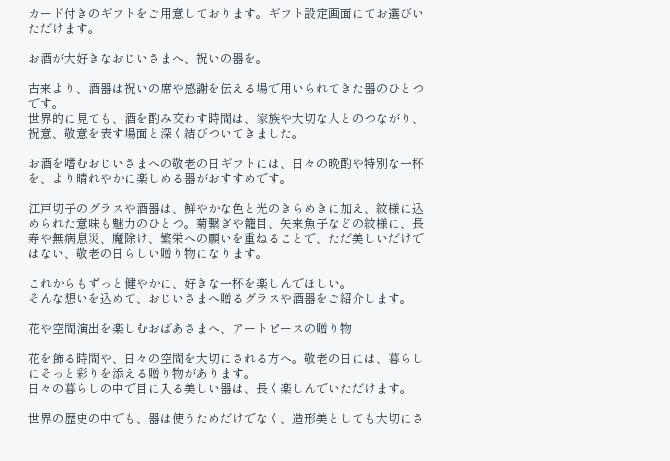カード付きのギフトをご用意しております。ギフト設定画面にてお選びいただけます。

お酒が大好きなおじいさまへ、祝いの器を。

古来より、酒器は祝いの席や感謝を伝える場で用いられてきた器のひとつです。
世界的に見ても、酒を酌み交わす時間は、家族や大切な人とのつながり、祝意、敬意を表す場面と深く結びついてきました。

お酒を嗜むおじいさまへの敬老の日ギフトには、日々の晩酌や特別な一杯を、より晴れやかに楽しめる器がおすすめです。

江戸切子のグラスや酒器は、鮮やかな色と光のきらめきに加え、紋様に込められた意味も魅力のひとつ。菊繋ぎや籠目、矢来魚子などの紋様に、長寿や無病息災、魔除け、繁栄への願いを重ねることで、ただ美しいだけではない、敬老の日らしい贈り物になります。

これからもずっと健やかに、好きな一杯を楽しんでほしい。
そんな想いを込めて、おじいさまへ贈るグラスや酒器をご紹介します。

花や空間演出を楽しむおばあさまへ、アートピースの贈り物

花を飾る時間や、日々の空間を大切にされる方へ。敬老の日には、暮らしにそっと彩りを添える贈り物があります。
日々の暮らしの中で目に入る美しい器は、長く楽しんでいただけます。

世界の歴史の中でも、器は使うためだけでなく、造形美としても大切にさ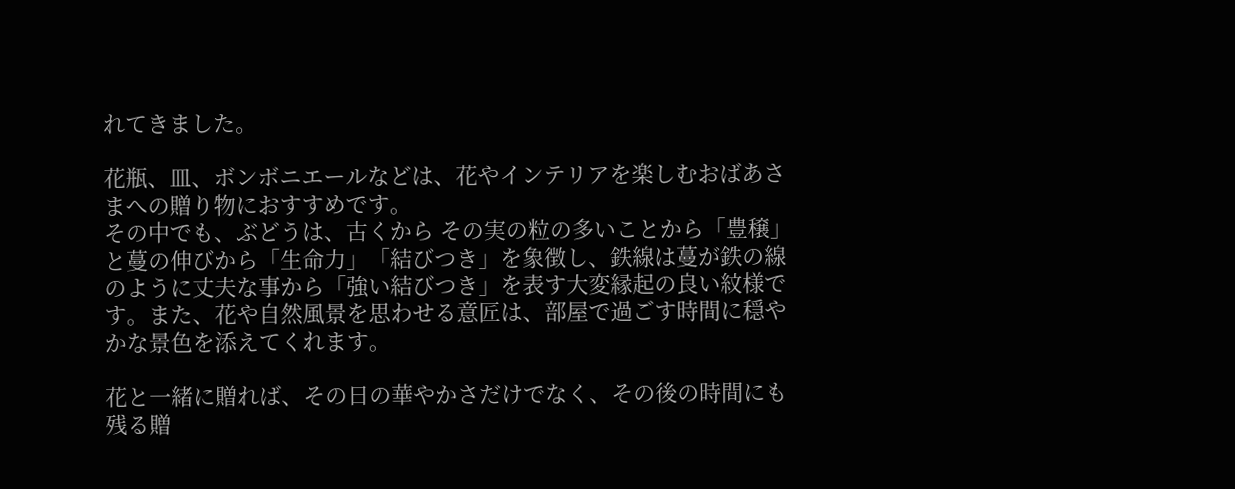れてきました。

花瓶、皿、ボンボニエールなどは、花やインテリアを楽しむおばあさまへの贈り物におすすめです。
その中でも、ぶどうは、古くから その実の粒の多いことから「豊穣」と蔓の伸びから「生命力」「結びつき」を象徴し、鉄線は蔓が鉄の線のように丈夫な事から「強い結びつき」を表す大変縁起の良い紋様です。また、花や自然風景を思わせる意匠は、部屋で過ごす時間に穏やかな景色を添えてくれます。

花と一緒に贈れば、その日の華やかさだけでなく、その後の時間にも残る贈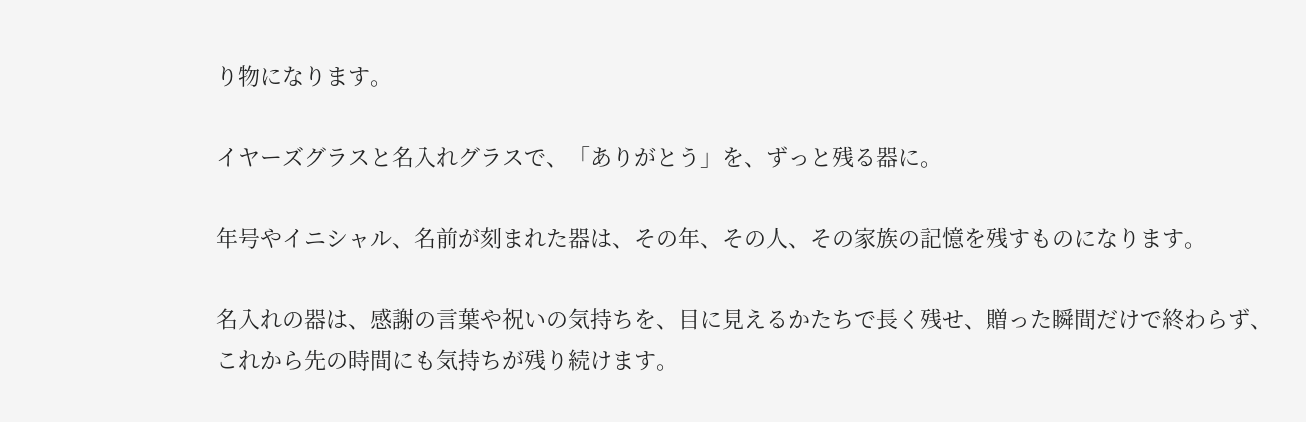り物になります。

イヤーズグラスと名入れグラスで、「ありがとう」を、ずっと残る器に。

年号やイニシャル、名前が刻まれた器は、その年、その人、その家族の記憶を残すものになります。

名入れの器は、感謝の言葉や祝いの気持ちを、目に見えるかたちで長く残せ、贈った瞬間だけで終わらず、これから先の時間にも気持ちが残り続けます。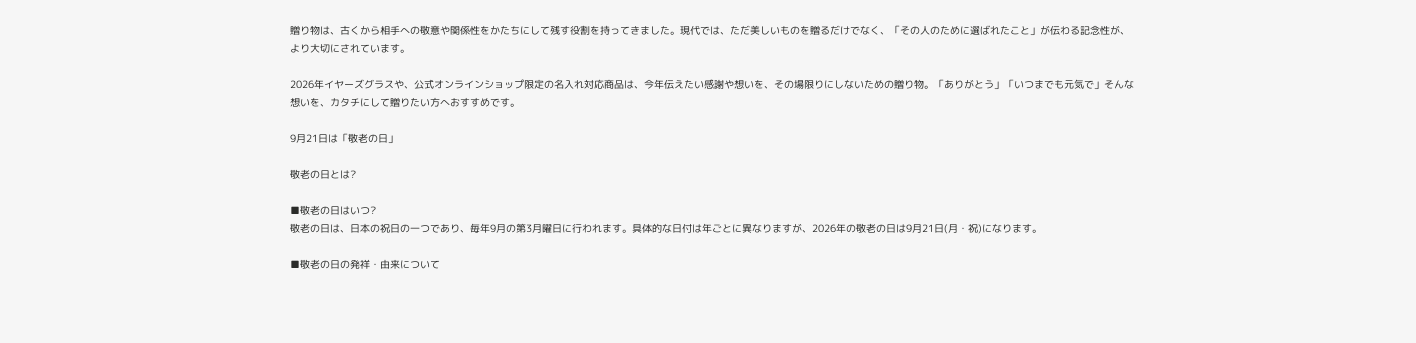贈り物は、古くから相手への敬意や関係性をかたちにして残す役割を持ってきました。現代では、ただ美しいものを贈るだけでなく、「その人のために選ばれたこと」が伝わる記念性が、より大切にされています。

2026年イヤーズグラスや、公式オンラインショップ限定の名入れ対応商品は、今年伝えたい感謝や想いを、その場限りにしないための贈り物。「ありがとう」「いつまでも元気で」そんな想いを、カタチにして贈りたい方へおすすめです。

9月21日は「敬老の日」

敬老の日とは?

■敬老の日はいつ?
敬老の日は、日本の祝日の一つであり、毎年9月の第3月曜日に行われます。具体的な日付は年ごとに異なりますが、2026年の敬老の日は9月21日(月・祝)になります。

■敬老の日の発祥・由来について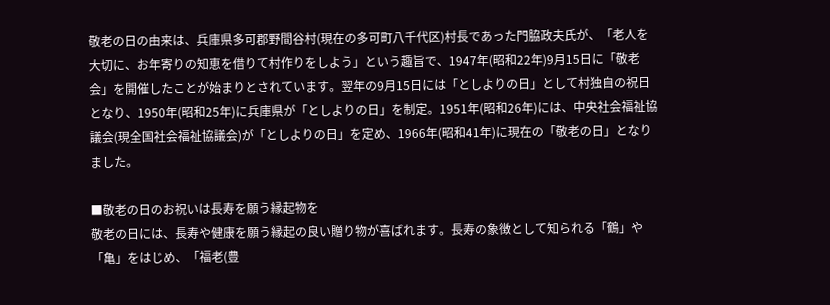敬老の日の由来は、兵庫県多可郡野間谷村(現在の多可町八千代区)村長であった門脇政夫氏が、「老人を大切に、お年寄りの知恵を借りて村作りをしよう」という趣旨で、1947年(昭和22年)9月15日に「敬老会」を開催したことが始まりとされています。翌年の9月15日には「としよりの日」として村独自の祝日となり、1950年(昭和25年)に兵庫県が「としよりの日」を制定。1951年(昭和26年)には、中央社会福祉協議会(現全国社会福祉協議会)が「としよりの日」を定め、1966年(昭和41年)に現在の「敬老の日」となりました。

■敬老の日のお祝いは長寿を願う縁起物を
敬老の日には、長寿や健康を願う縁起の良い贈り物が喜ばれます。長寿の象徴として知られる「鶴」や「亀」をはじめ、「福老(豊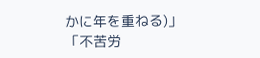かに年を重ねる)」「不苦労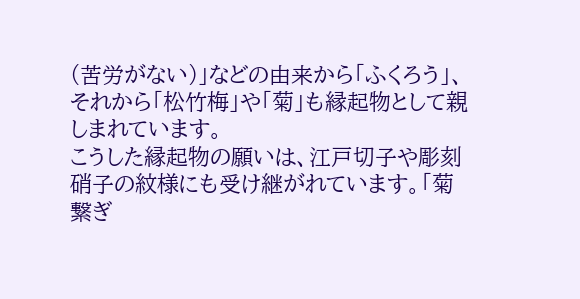(苦労がない)」などの由来から「ふくろう」、それから「松竹梅」や「菊」も縁起物として親しまれています。
こうした縁起物の願いは、江戸切子や彫刻硝子の紋様にも受け継がれています。「菊繋ぎ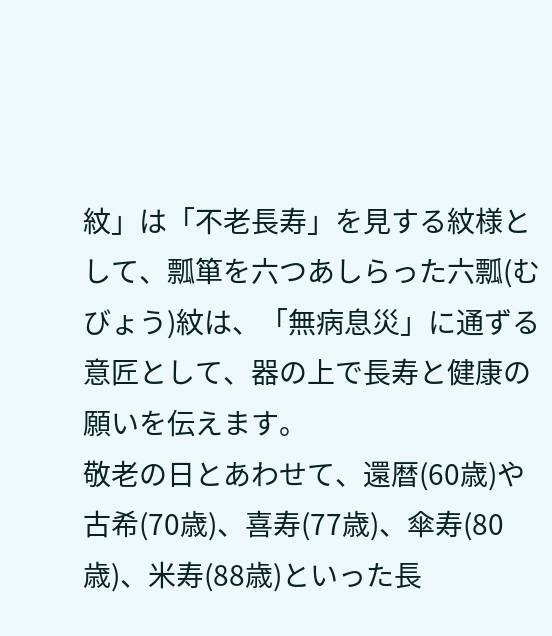紋」は「不老長寿」を見する紋様として、瓢箪を六つあしらった六瓢(むびょう)紋は、「無病息災」に通ずる意匠として、器の上で長寿と健康の願いを伝えます。
敬老の日とあわせて、還暦(60歳)や古希(70歳)、喜寿(77歳)、傘寿(80歳)、米寿(88歳)といった長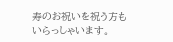寿のお祝いを祝う方もいらっしゃいます。